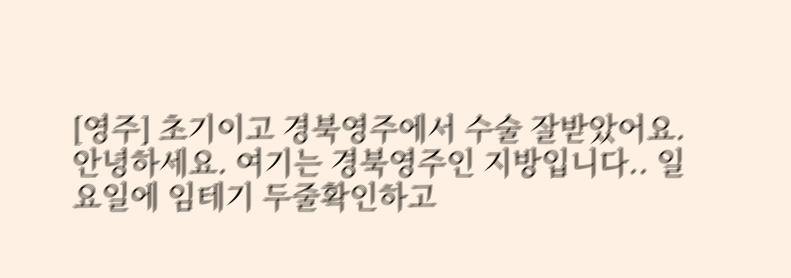[영주] 초기이고 경북영주에서 수술 잘받았어요.
안녕하세요. 여기는 경북영주인 지방입니다.. 일요일에 임테기 두줄확인하고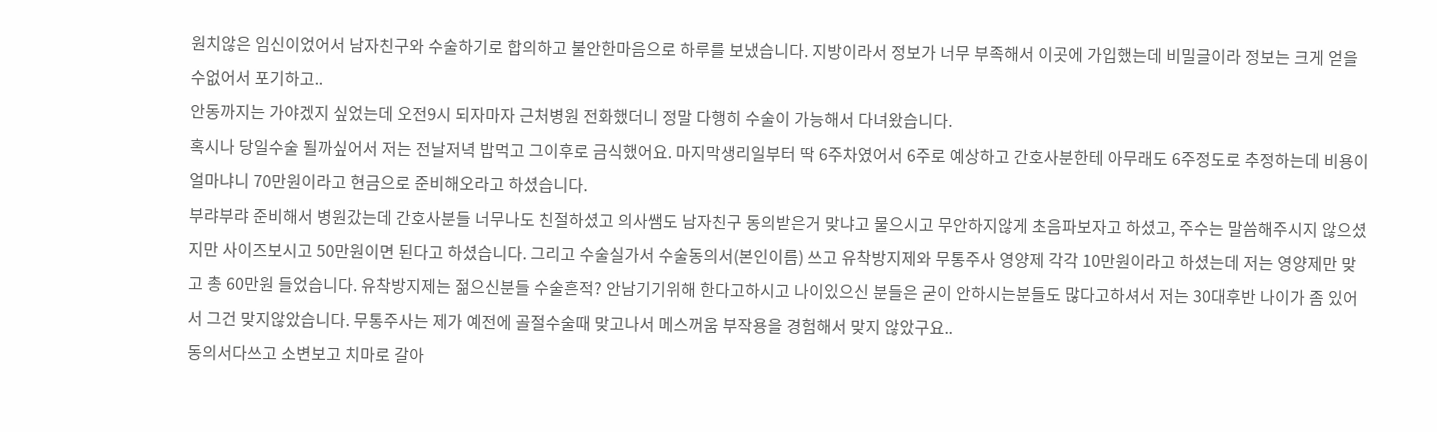원치않은 임신이었어서 남자친구와 수술하기로 합의하고 불안한마음으로 하루를 보냈습니다. 지방이라서 정보가 너무 부족해서 이곳에 가입했는데 비밀글이라 정보는 크게 얻을수없어서 포기하고..
안동까지는 가야겠지 싶었는데 오전9시 되자마자 근처병원 전화했더니 정말 다행히 수술이 가능해서 다녀왔습니다.
혹시나 당일수술 될까싶어서 저는 전날저녁 밥먹고 그이후로 금식했어요. 마지막생리일부터 딱 6주차였어서 6주로 예상하고 간호사분한테 아무래도 6주정도로 추정하는데 비용이 얼마냐니 70만원이라고 현금으로 준비해오라고 하셨습니다.
부랴부랴 준비해서 병원갔는데 간호사분들 너무나도 친절하셨고 의사쌤도 남자친구 동의받은거 맞냐고 물으시고 무안하지않게 초음파보자고 하셨고, 주수는 말씀해주시지 않으셨지만 사이즈보시고 50만원이면 된다고 하셨습니다. 그리고 수술실가서 수술동의서(본인이름) 쓰고 유착방지제와 무통주사 영양제 각각 10만원이라고 하셨는데 저는 영양제만 맞고 총 60만원 들었습니다. 유착방지제는 젊으신분들 수술흔적? 안남기기위해 한다고하시고 나이있으신 분들은 굳이 안하시는분들도 많다고하셔서 저는 30대후반 나이가 좀 있어서 그건 맞지않았습니다. 무통주사는 제가 예전에 골절수술때 맞고나서 메스꺼움 부작용을 경험해서 맞지 않았구요..
동의서다쓰고 소변보고 치마로 갈아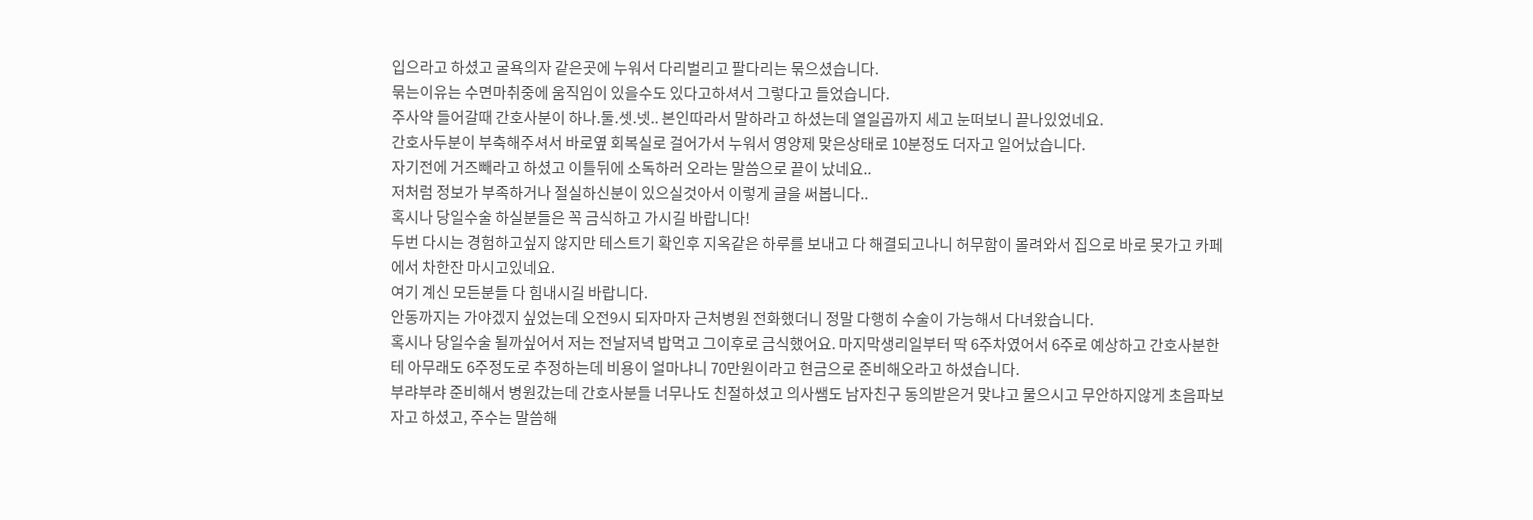입으라고 하셨고 굴욕의자 같은곳에 누워서 다리벌리고 팔다리는 묶으셨습니다.
묶는이유는 수면마취중에 움직임이 있을수도 있다고하셔서 그렇다고 들었습니다.
주사약 들어갈때 간호사분이 하나.둘.셋.넷.. 본인따라서 말하라고 하셨는데 열일곱까지 세고 눈떠보니 끝나있었네요.
간호사두분이 부축해주셔서 바로옆 회복실로 걸어가서 누워서 영양제 맞은상태로 10분정도 더자고 일어났습니다.
자기전에 거즈빼라고 하셨고 이틀뒤에 소독하러 오라는 말씀으로 끝이 났네요..
저처럼 정보가 부족하거나 절실하신분이 있으실것아서 이렇게 글을 써봅니다..
혹시나 당일수술 하실분들은 꼭 금식하고 가시길 바랍니다!
두번 다시는 경험하고싶지 않지만 테스트기 확인후 지옥같은 하루를 보내고 다 해결되고나니 허무함이 몰려와서 집으로 바로 못가고 카페에서 차한잔 마시고있네요.
여기 계신 모든분들 다 힘내시길 바랍니다.
안동까지는 가야겠지 싶었는데 오전9시 되자마자 근처병원 전화했더니 정말 다행히 수술이 가능해서 다녀왔습니다.
혹시나 당일수술 될까싶어서 저는 전날저녁 밥먹고 그이후로 금식했어요. 마지막생리일부터 딱 6주차였어서 6주로 예상하고 간호사분한테 아무래도 6주정도로 추정하는데 비용이 얼마냐니 70만원이라고 현금으로 준비해오라고 하셨습니다.
부랴부랴 준비해서 병원갔는데 간호사분들 너무나도 친절하셨고 의사쌤도 남자친구 동의받은거 맞냐고 물으시고 무안하지않게 초음파보자고 하셨고, 주수는 말씀해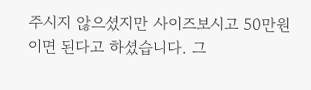주시지 않으셨지만 사이즈보시고 50만원이면 된다고 하셨습니다. 그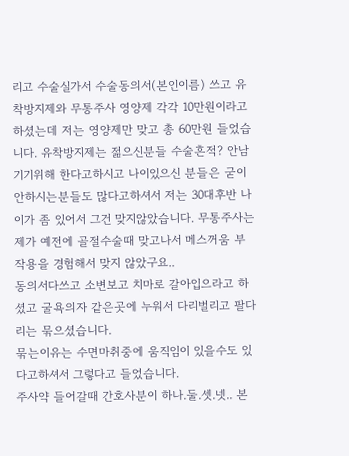리고 수술실가서 수술동의서(본인이름) 쓰고 유착방지제와 무통주사 영양제 각각 10만원이라고 하셨는데 저는 영양제만 맞고 총 60만원 들었습니다. 유착방지제는 젊으신분들 수술흔적? 안남기기위해 한다고하시고 나이있으신 분들은 굳이 안하시는분들도 많다고하셔서 저는 30대후반 나이가 좀 있어서 그건 맞지않았습니다. 무통주사는 제가 예전에 골절수술때 맞고나서 메스꺼움 부작용을 경험해서 맞지 않았구요..
동의서다쓰고 소변보고 치마로 갈아입으라고 하셨고 굴욕의자 같은곳에 누워서 다리벌리고 팔다리는 묶으셨습니다.
묶는이유는 수면마취중에 움직임이 있을수도 있다고하셔서 그렇다고 들었습니다.
주사약 들어갈때 간호사분이 하나.둘.셋.넷.. 본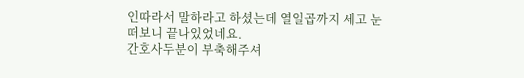인따라서 말하라고 하셨는데 열일곱까지 세고 눈떠보니 끝나있었네요.
간호사두분이 부축해주셔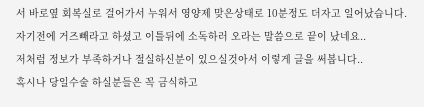서 바로옆 회복실로 걸어가서 누워서 영양제 맞은상태로 10분정도 더자고 일어났습니다.
자기전에 거즈빼라고 하셨고 이틀뒤에 소독하러 오라는 말씀으로 끝이 났네요..
저처럼 정보가 부족하거나 절실하신분이 있으실것아서 이렇게 글을 써봅니다..
혹시나 당일수술 하실분들은 꼭 금식하고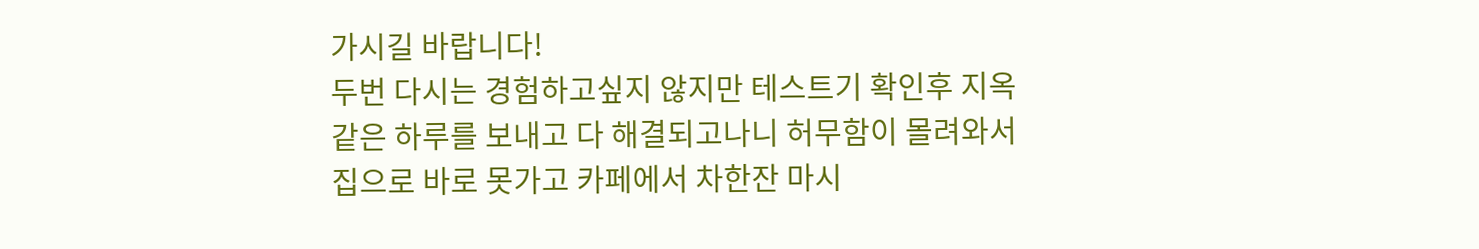가시길 바랍니다!
두번 다시는 경험하고싶지 않지만 테스트기 확인후 지옥같은 하루를 보내고 다 해결되고나니 허무함이 몰려와서 집으로 바로 못가고 카페에서 차한잔 마시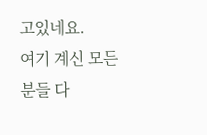고있네요.
여기 계신 모든분들 다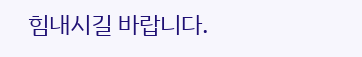힘내시길 바랍니다.